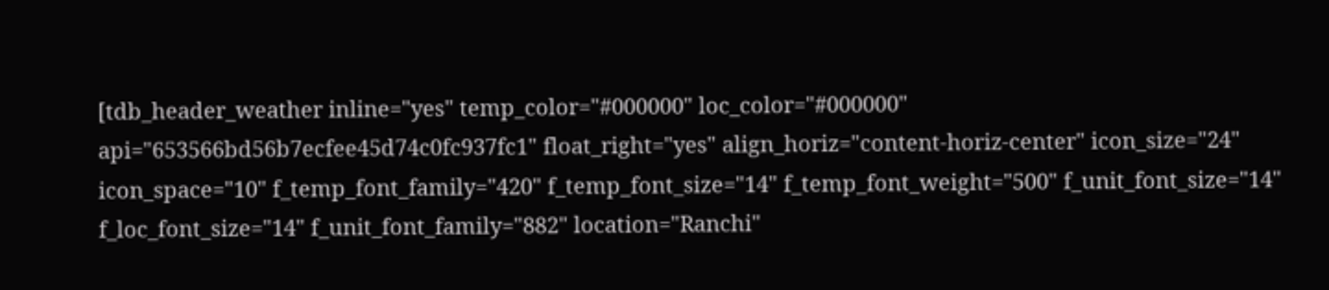[tdb_header_weather inline="yes" temp_color="#000000" loc_color="#000000" api="653566bd56b7ecfee45d74c0fc937fc1" float_right="yes" align_horiz="content-horiz-center" icon_size="24" icon_space="10" f_temp_font_family="420" f_temp_font_size="14" f_temp_font_weight="500" f_unit_font_size="14" f_loc_font_size="14" f_unit_font_family="882" location="Ranchi"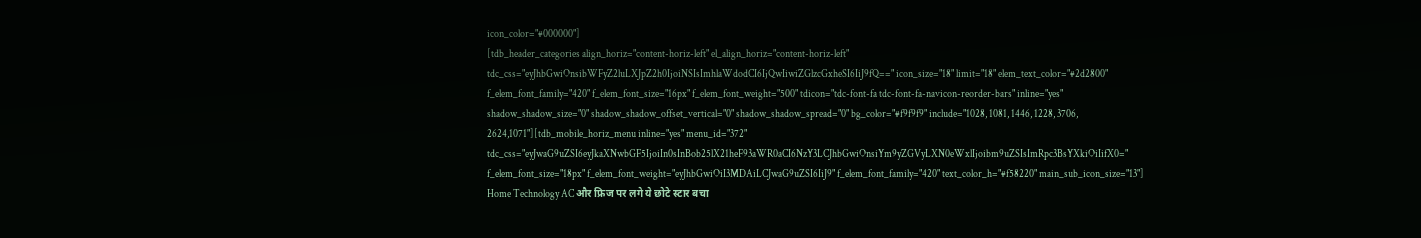icon_color="#000000"]
[tdb_header_categories align_horiz="content-horiz-left" el_align_horiz="content-horiz-left" tdc_css="eyJhbGwiOnsibWFyZ2luLXJpZ2h0IjoiNSIsImhlaWdodCI6IjQwIiwiZGlzcGxheSI6IiJ9fQ==" icon_size="18" limit="18" elem_text_color="#2d2800" f_elem_font_family="420" f_elem_font_size="16px" f_elem_font_weight="500" tdicon="tdc-font-fa tdc-font-fa-navicon-reorder-bars" inline="yes" shadow_shadow_size="0" shadow_shadow_offset_vertical="0" shadow_shadow_spread="0" bg_color="#f9f9f9" include="1028, 1081, 1446, 1228, 3706, 2624,1071"][tdb_mobile_horiz_menu inline="yes" menu_id="372" tdc_css="eyJwaG9uZSI6eyJkaXNwbGF5IjoiIn0sInBob25lX21heF93aWR0aCI6NzY3LCJhbGwiOnsiYm9yZGVyLXN0eWxlIjoibm9uZSIsImRpc3BsYXkiOiIifX0=" f_elem_font_size="18px" f_elem_font_weight="eyJhbGwiOiI3MDAiLCJwaG9uZSI6IiJ9" f_elem_font_family="420" text_color_h="#f58220" main_sub_icon_size="13"]
Home Technology AC और फ्रिज पर लगे ये छोटे स्टार बचा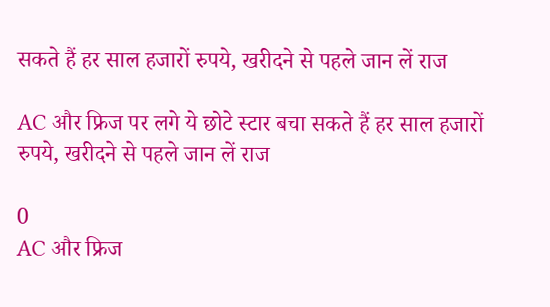सकते हैं हर साल हजारों रुपये, खरीदने से पहले जान लें राज

AC और फ्रिज पर लगे ये छोटे स्टार बचा सकते हैं हर साल हजारों रुपये, खरीदने से पहले जान लें राज

0
AC और फ्रिज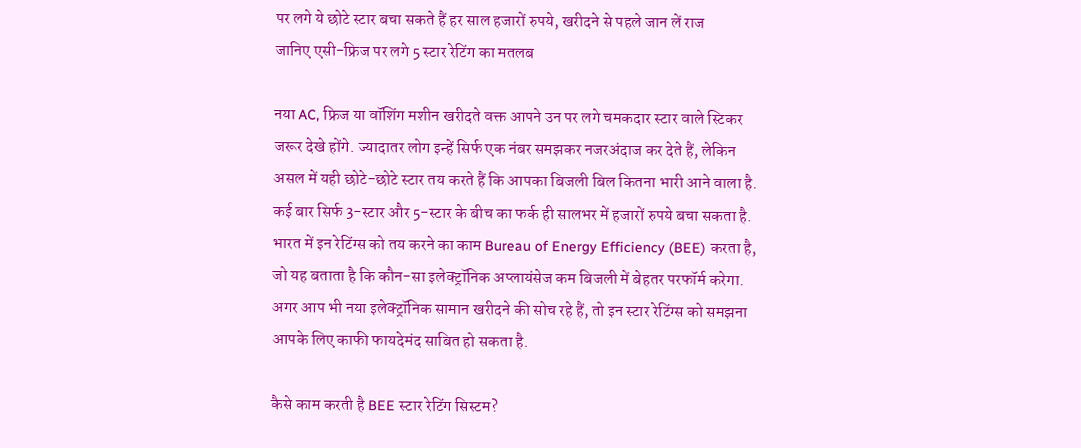पर लगे ये छोटे स्टार बचा सकते हैं हर साल हजारों रुपये, खरीदने से पहले जान लें राज
जानिए एसी-फ्रिज पर लगे 5 स्टार रेटिंग का मतलब

नया AC, फ्रिज या वॉशिंग मशीन खरीदते वक्त आपने उन पर लगे चमकदार स्टार वाले स्टिकर जरूर देखे होंगे. ज्यादातर लोग इन्हें सिर्फ एक नंबर समझकर नजरअंदाज कर देते हैं, लेकिन असल में यही छोटे-छोटे स्टार तय करते हैं कि आपका बिजली बिल कितना भारी आने वाला है. कई बार सिर्फ 3-स्टार और 5-स्टार के बीच का फर्क ही सालभर में हजारों रुपये बचा सकता है. भारत में इन रेटिंग्स को तय करने का काम Bureau of Energy Efficiency (BEE) करता है, जो यह बताता है कि कौन-सा इलेक्ट्रॉनिक अप्लायंसेज कम बिजली में बेहतर परफॉर्म करेगा. अगर आप भी नया इलेक्ट्रॉनिक सामान खरीदने की सोच रहे हैं, तो इन स्टार रेटिंग्स को समझना आपके लिए काफी फायदेमंद साबित हो सकता है.

कैसे काम करती है BEE स्टार रेटिंग सिस्टम?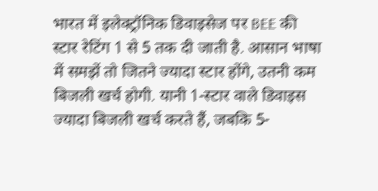भारत में इलेक्ट्रॉनिक डिवाइसेज पर BEE की स्टार रेटिंग 1 से 5 तक दी जाती है. आसान भाषा में समझें तो जितने ज्यादा स्टार होंगे, उतनी कम बिजली खर्च होगी. यानी 1-स्टार वाले डिवाइस ज्यादा बिजली खर्च करते हैं, जबकि 5-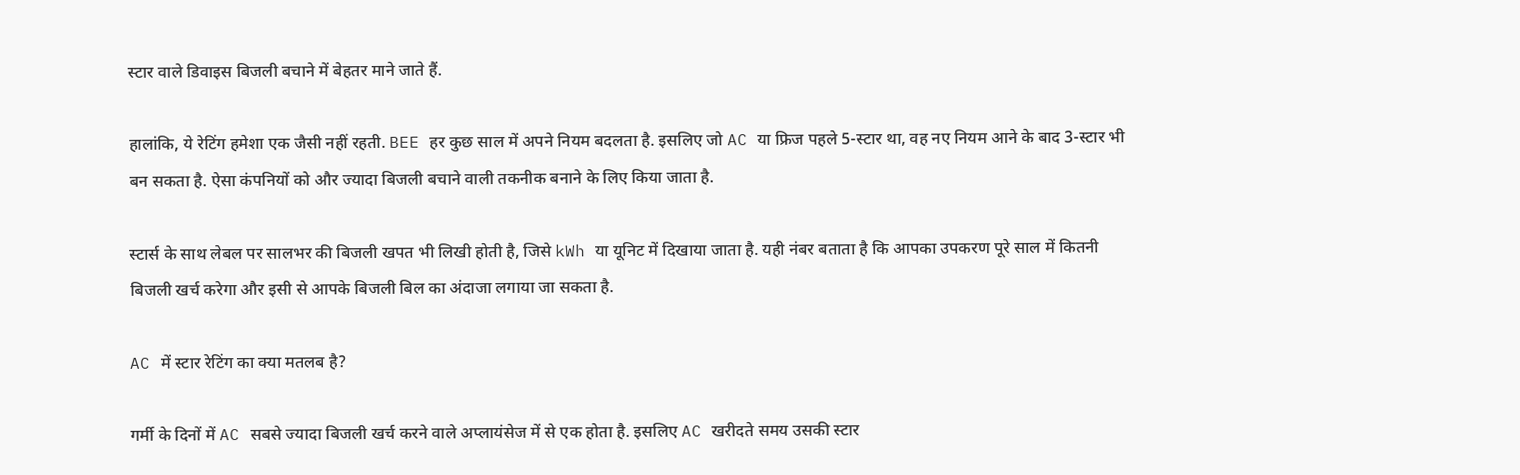स्टार वाले डिवाइस बिजली बचाने में बेहतर माने जाते हैं.

हालांकि, ये रेटिंग हमेशा एक जैसी नहीं रहती. BEE हर कुछ साल में अपने नियम बदलता है. इसलिए जो AC या फ्रिज पहले 5-स्टार था, वह नए नियम आने के बाद 3-स्टार भी बन सकता है. ऐसा कंपनियों को और ज्यादा बिजली बचाने वाली तकनीक बनाने के लिए किया जाता है.

स्टार्स के साथ लेबल पर सालभर की बिजली खपत भी लिखी होती है, जिसे kWh या यूनिट में दिखाया जाता है. यही नंबर बताता है कि आपका उपकरण पूरे साल में कितनी बिजली खर्च करेगा और इसी से आपके बिजली बिल का अंदाजा लगाया जा सकता है.

AC में स्टार रेटिंग का क्या मतलब है?

गर्मी के दिनों में AC सबसे ज्यादा बिजली खर्च करने वाले अप्लायंसेज में से एक होता है. इसलिए AC खरीदते समय उसकी स्टार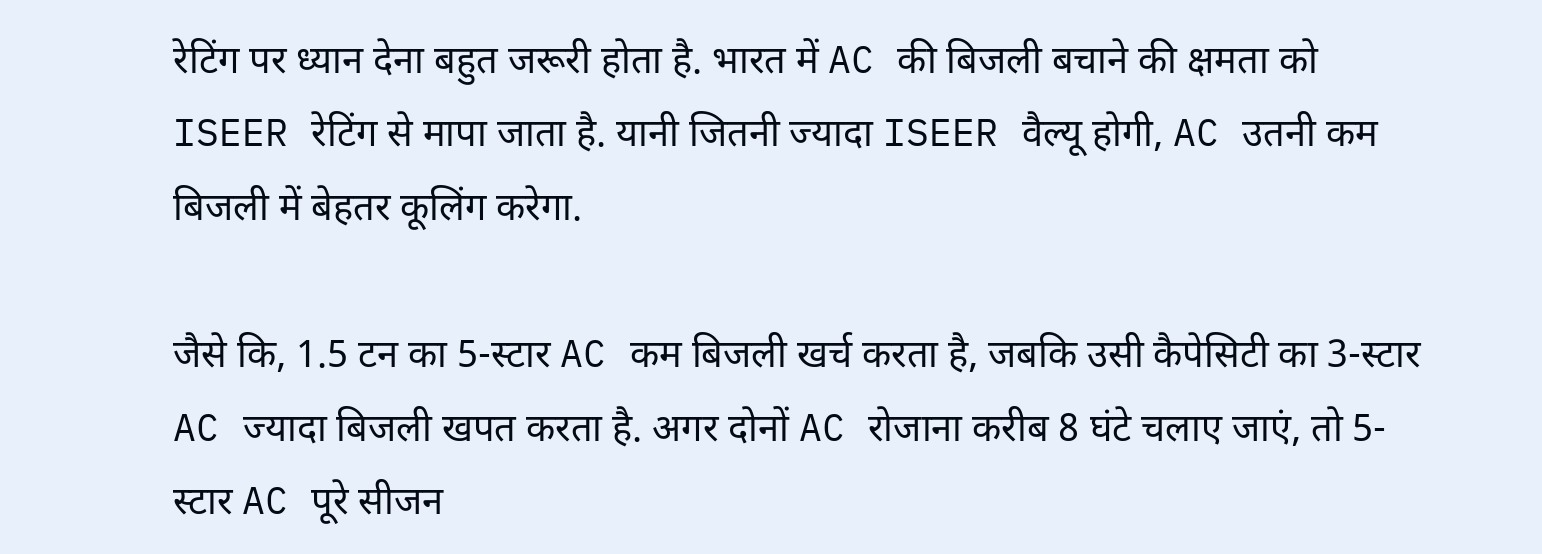रेटिंग पर ध्यान देना बहुत जरूरी होता है. भारत में AC की बिजली बचाने की क्षमता को ISEER रेटिंग से मापा जाता है. यानी जितनी ज्यादा ISEER वैल्यू होगी, AC उतनी कम बिजली में बेहतर कूलिंग करेगा.

जैसे कि, 1.5 टन का 5-स्टार AC कम बिजली खर्च करता है, जबकि उसी कैपेसिटी का 3-स्टार AC ज्यादा बिजली खपत करता है. अगर दोनों AC रोजाना करीब 8 घंटे चलाए जाएं, तो 5-स्टार AC पूरे सीजन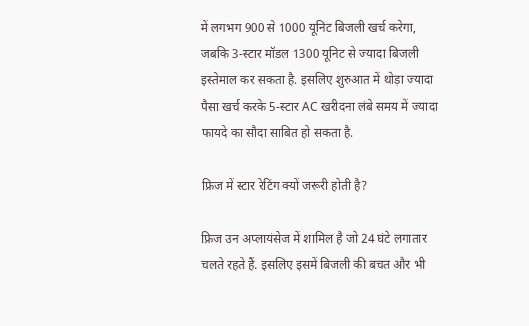में लगभग 900 से 1000 यूनिट बिजली खर्च करेगा, जबकि 3-स्टार मॉडल 1300 यूनिट से ज्यादा बिजली इस्तेमाल कर सकता है. इसलिए शुरुआत में थोड़ा ज्यादा पैसा खर्च करके 5-स्टार AC खरीदना लंबे समय में ज्यादा फायदे का सौदा साबित हो सकता है.

फ्रिज में स्टार रेटिंग क्यों जरूरी होती है?

फ्रिज उन अप्लायंसेज में शामिल है जो 24 घंटे लगातार चलते रहते हैं. इसलिए इसमें बिजली की बचत और भी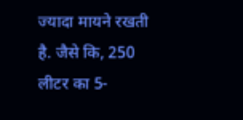ज्यादा मायने रखती है. जैसे कि, 250 लीटर का 5-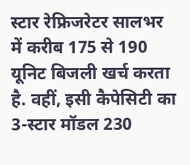स्टार रेफ्रिजरेटर सालभर में करीब 175 से 190 यूनिट बिजली खर्च करता है. वहीं, इसी कैपेसिटी का 3-स्टार मॉडल 230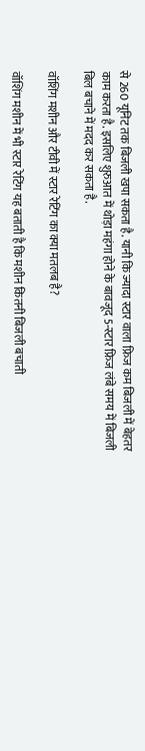से 260 यूनिट तक बिजली खपा सकता है. यानी कि ज्यादा स्टार वाला फ्रिज कम बिजली में बेहतर काम करता है. इसलिए शुरुआत में थोड़ा महंगा होने के बावजूद 5-स्टार फ्रिज लंबे समय में बिजली बिल बचाने में मदद कर सकता है.

वॉशिंग मशीन और टीवी में स्टार रेटिंग का क्या मतलब है?

वॉशिंग मशीन में भी स्टार रेटिंग यह बताती है कि मशीन कितनी बिजली बचाती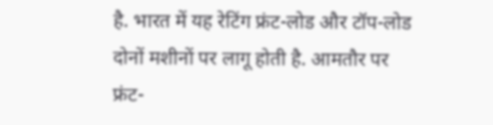है. भारत में यह रेटिंग फ्रंट-लोड और टॉप-लोड दोनों मशीनों पर लागू होती है. आमतौर पर फ्रंट-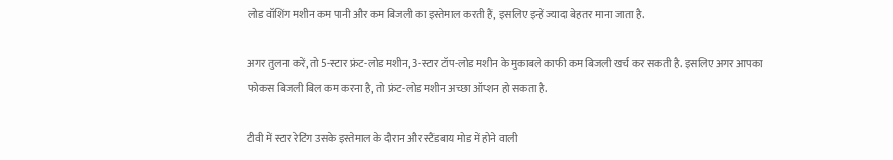लोड वॉशिंग मशीन कम पानी और कम बिजली का इस्तेमाल करती हैं, इसलिए इन्हें ज्यादा बेहतर माना जाता है.

अगर तुलना करें, तो 5-स्टार फ्रंट-लोड मशीन, 3-स्टार टॉप-लोड मशीन के मुकाबले काफी कम बिजली खर्च कर सकती है. इसलिए अगर आपका फोकस बिजली बिल कम करना है, तो फ्रंट-लोड मशीन अच्छा ऑप्शन हो सकता है.

टीवी में स्टार रेटिंग उसके इस्तेमाल के दौरान और स्टैंडबाय मोड में होने वाली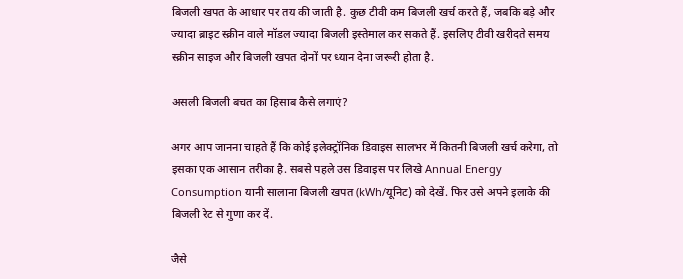बिजली खपत के आधार पर तय की जाती है. कुछ टीवी कम बिजली खर्च करते हैं, जबकि बड़े और ज्यादा ब्राइट स्क्रीन वाले मॉडल ज्यादा बिजली इस्तेमाल कर सकते हैं. इसलिए टीवी खरीदते समय स्क्रीन साइज और बिजली खपत दोनों पर ध्यान देना जरूरी होता है.

असली बिजली बचत का हिसाब कैसे लगाएं?

अगर आप जानना चाहते हैं कि कोई इलेक्ट्रॉनिक डिवाइस सालभर में कितनी बिजली खर्च करेगा, तो इसका एक आसान तरीका है. सबसे पहले उस डिवाइस पर लिखे Annual Energy Consumption यानी सालाना बिजली खपत (kWh/यूनिट) को देखें. फिर उसे अपने इलाके की बिजली रेट से गुणा कर दें.

जैसे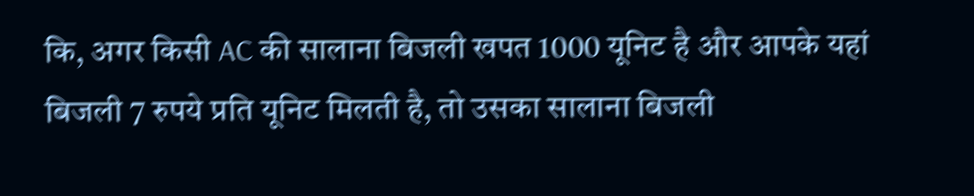कि, अगर किसी AC की सालाना बिजली खपत 1000 यूनिट है और आपके यहां बिजली 7 रुपये प्रति यूनिट मिलती है, तो उसका सालाना बिजली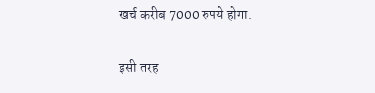खर्च करीब 7000 रुपये होगा.

इसी तरह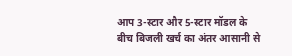आप 3-स्टार और 5-स्टार मॉडल के बीच बिजली खर्च का अंतर आसानी से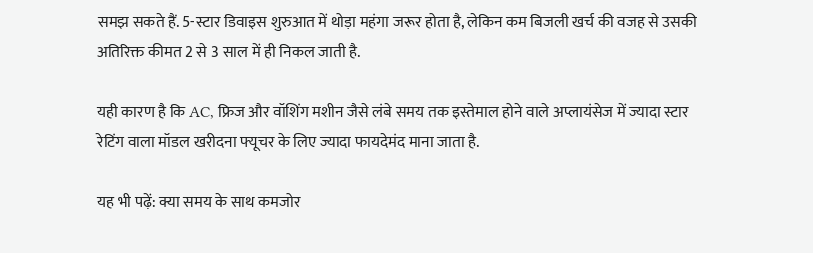समझ सकते हैं. 5-स्टार डिवाइस शुरुआत में थोड़ा महंगा जरूर होता है, लेकिन कम बिजली खर्च की वजह से उसकी अतिरिक्त कीमत 2 से 3 साल में ही निकल जाती है.

यही कारण है कि AC, फ्रिज और वॉशिंग मशीन जैसे लंबे समय तक इस्तेमाल होने वाले अप्लायंसेज में ज्यादा स्टार रेटिंग वाला मॉडल खरीदना फ्यूचर के लिए ज्यादा फायदेमंद माना जाता है.

यह भी पढ़ें: क्या समय के साथ कमजोर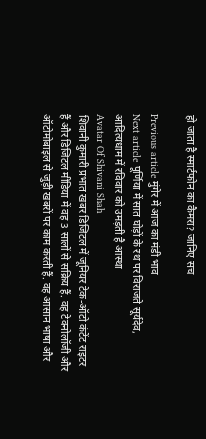हो जाता है स्मार्टफोन का कैमरा? जानिए सच

Previous article मुंगेर में आज का मंडी भाव
Next article पूर्णिया में सात घोड़ों के रथ पर विराजते सूर्यदेव, आदित्यधाम में रविवार को उमड़ती है आस्था
Avatar Of Shivani Shah
शिवानी कुमारी प्रभात खबर डिजिटल में जूनियर टेक-ऑटो कंटेंट राइटर हैं और डिजिटल मीडिया में वह 3 सालों से सक्रिय हैं. वह टेक्नोलॉजी और ऑटोमोबाइल से जुड़ी खबरों पर काम करती हैं. वह आसान भाषा और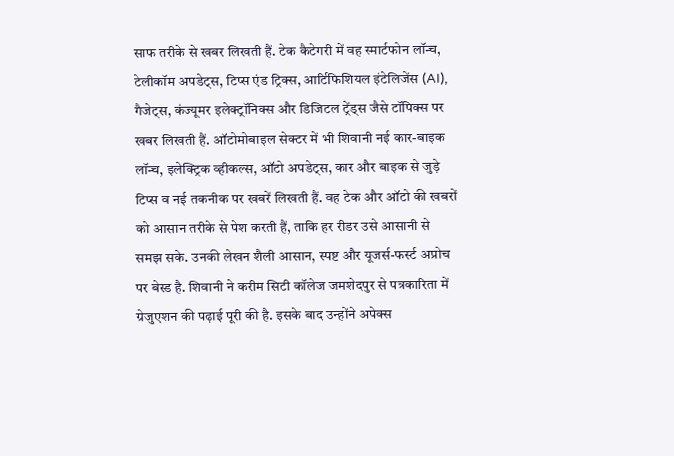साफ तरीके से खबर लिखती हैं. टेक कैटेगरी में वह स्मार्टफोन लॉन्च, टेलीकॉम अपडेट्स, टिप्स एंड ट्रिक्स, आर्टिफिशियल इंटेलिजेंस (AI), गैजेट्स, कंज्यूमर इलेक्ट्रॉनिक्स और डिजिटल ट्रेंड्स जैसे टॉपिक्स पर खबर लिखती हैं. ऑटोमोबाइल सेक्टर में भी शिवानी नई कार-बाइक लॉन्च, इलेक्ट्रिक व्हीकल्स, ऑटो अपडेट्स, कार और बाइक से जुड़े टिप्स व नई तकनीक पर खबरें लिखती हैं. वह टेक और ऑटो की खबरों को आसान तरीके से पेश करती हैं, ताकि हर रीडर उसे आसानी से समझ सके. उनकी लेखन शैली आसान, स्पष्ट और यूजर्स-फर्स्ट अप्रोच पर बेस्ड है. शिवानी ने करीम सिटी कॉलेज जमशेदपुर से पत्रकारिता में ग्रेजुएशन की पढ़ाई पूरी की है. इसके बाद उन्होंने अपेक्स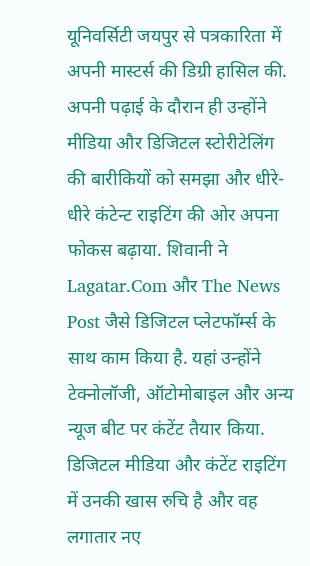यूनिवर्सिटी जयपुर से पत्रकारिता में अपनी मास्टर्स की डिग्री हासिल की. अपनी पढ़ाई के दौरान ही उन्होंने मीडिया और डिजिटल स्टोरीटेलिंग की बारीकियों को समझा और धीरे-धीरे कंटेन्ट राइटिंग की ओर अपना फोकस बढ़ाया. शिवानी ने Lagatar.Com और The News Post जैसे डिजिटल प्लेटफॉर्म्स के साथ काम किया है. यहां उन्होंने टेक्नोलॉजी, ऑटोमोबाइल और अन्य न्यूज बीट पर कंटेंट तैयार किया. डिजिटल मीडिया और कंटेंट राइटिंग में उनकी खास रुचि है और वह लगातार नए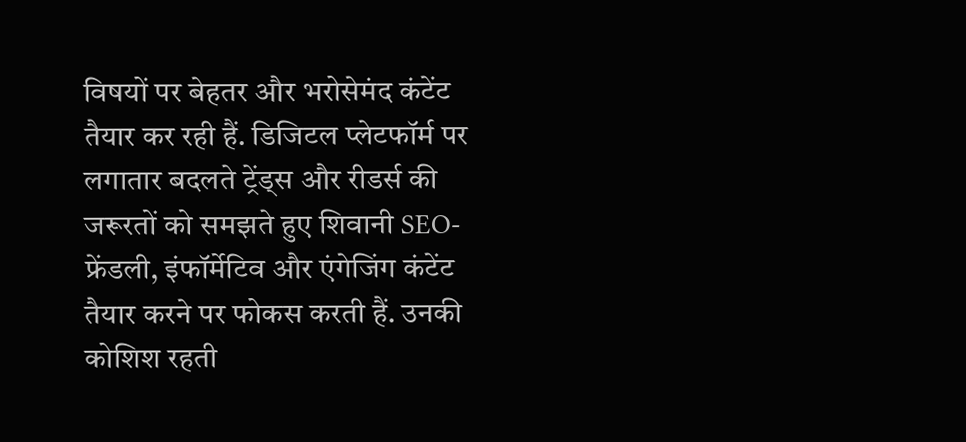विषयों पर बेहतर और भरोसेमंद कंटेंट तैयार कर रही हैं. डिजिटल प्लेटफॉर्म पर लगातार बदलते ट्रेंड्स और रीडर्स की जरूरतों को समझते हुए शिवानी SEO-फ्रेंडली, इंफॉर्मेटिव और एंगेजिंग कंटेंट तैयार करने पर फोकस करती हैं. उनकी कोशिश रहती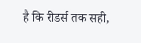है कि रीडर्स तक सही,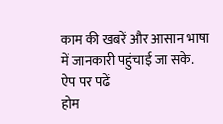काम की खबरें और आसान भाषा में जानकारी पहुंचाई जा सके.
ऐप पर पढें
होम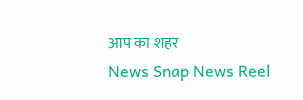आप का शहर
News Snap News Reel